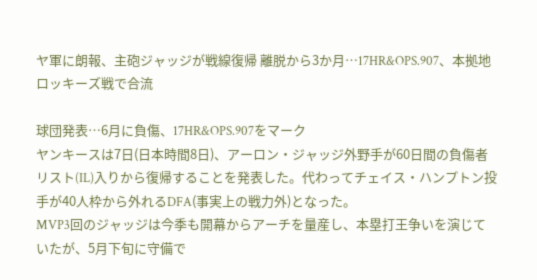ヤ軍に朗報、主砲ジャッジが戦線復帰 離脱から3か月…17HR&OPS.907、本拠地ロッキーズ戦で合流

球団発表…6月に負傷、17HR&OPS.907をマーク
ヤンキースは7日(日本時間8日)、アーロン・ジャッジ外野手が60日間の負傷者リスト(IL)入りから復帰することを発表した。代わってチェイス・ハンプトン投手が40人枠から外れるDFA(事実上の戦力外)となった。
MVP3回のジャッジは今季も開幕からアーチを量産し、本塁打王争いを演じていたが、5月下旬に守備で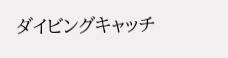ダイビングキャッチ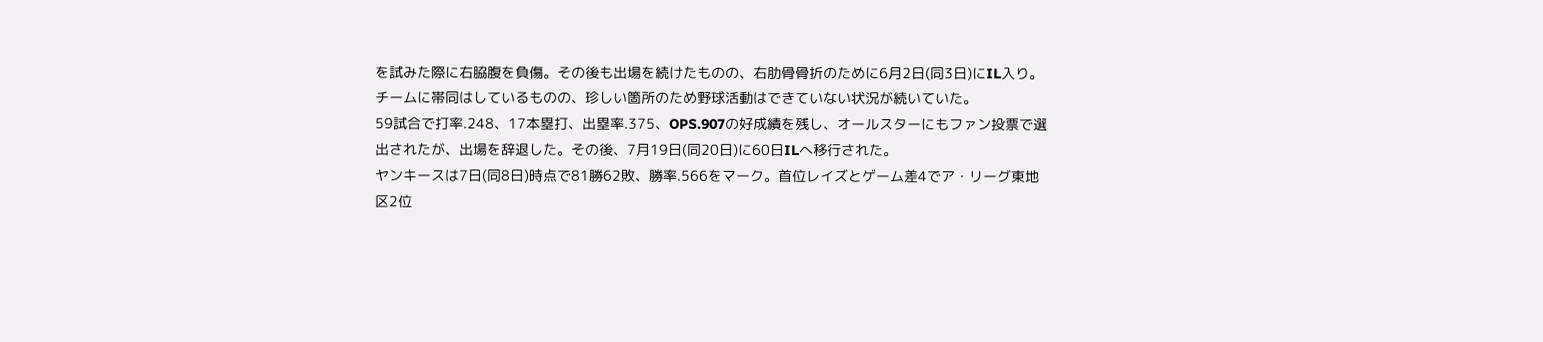を試みた際に右脇腹を負傷。その後も出場を続けたものの、右肋骨骨折のために6月2日(同3日)にIL入り。チームに帯同はしているものの、珍しい箇所のため野球活動はできていない状況が続いていた。
59試合で打率.248、17本塁打、出塁率.375、OPS.907の好成績を残し、オールスターにもファン投票で選出されたが、出場を辞退した。その後、7月19日(同20日)に60日ILへ移行された。
ヤンキースは7日(同8日)時点で81勝62敗、勝率.566をマーク。首位レイズとゲーム差4でア・リーグ東地区2位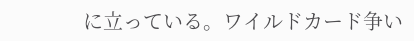に立っている。ワイルドカード争い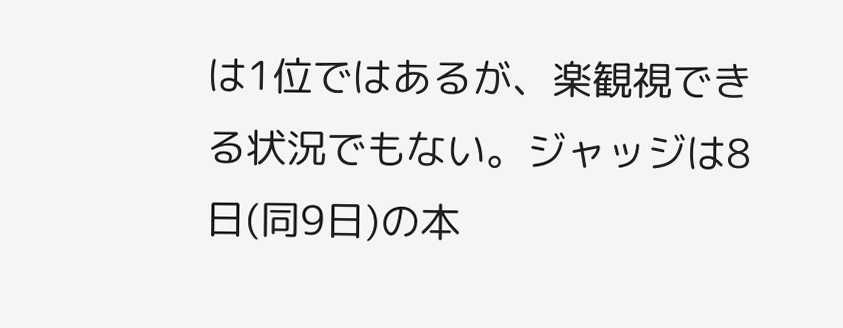は1位ではあるが、楽観視できる状況でもない。ジャッジは8日(同9日)の本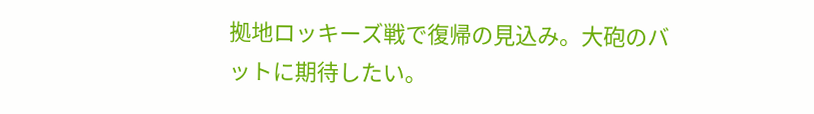拠地ロッキーズ戦で復帰の見込み。大砲のバットに期待したい。